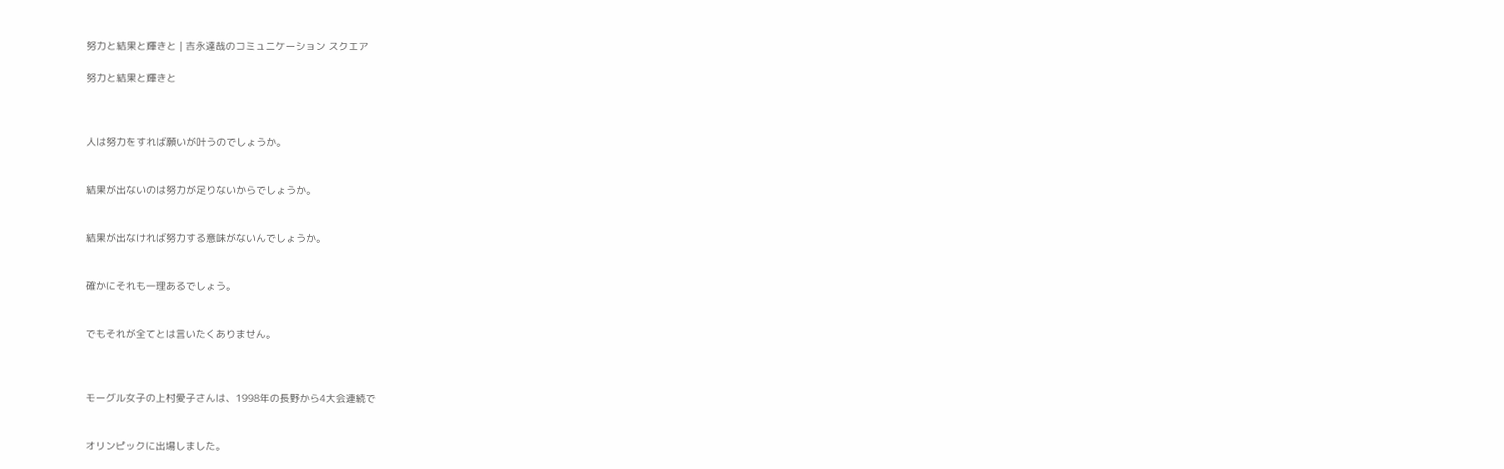努力と結果と輝きと | 吉永達哉のコミュニケーション スクエア

努力と結果と輝きと



人は努力をすれば願いが叶うのでしょうか。


結果が出ないのは努力が足りないからでしょうか。


結果が出なければ努力する意味がないんでしょうか。


確かにそれも一理あるでしょう。


でもそれが全てとは言いたくありません。



モーグル女子の上村愛子さんは、1998年の長野から4大会連続で


オリンピックに出場しました。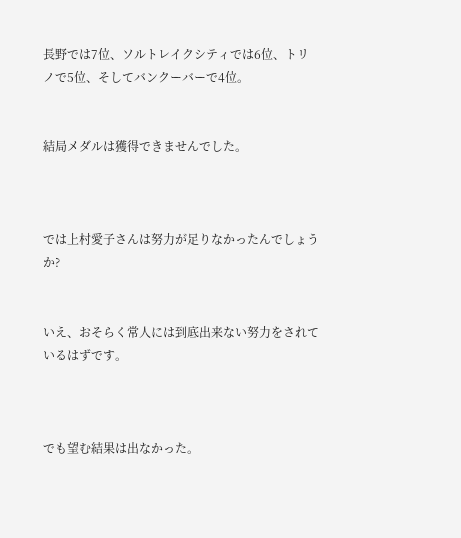長野では7位、ソルトレイクシティでは6位、トリノで5位、そしてバンクーバーで4位。


結局メダルは獲得できませんでした。



では上村愛子さんは努力が足りなかったんでしょうか?


いえ、おそらく常人には到底出来ない努力をされているはずです。



でも望む結果は出なかった。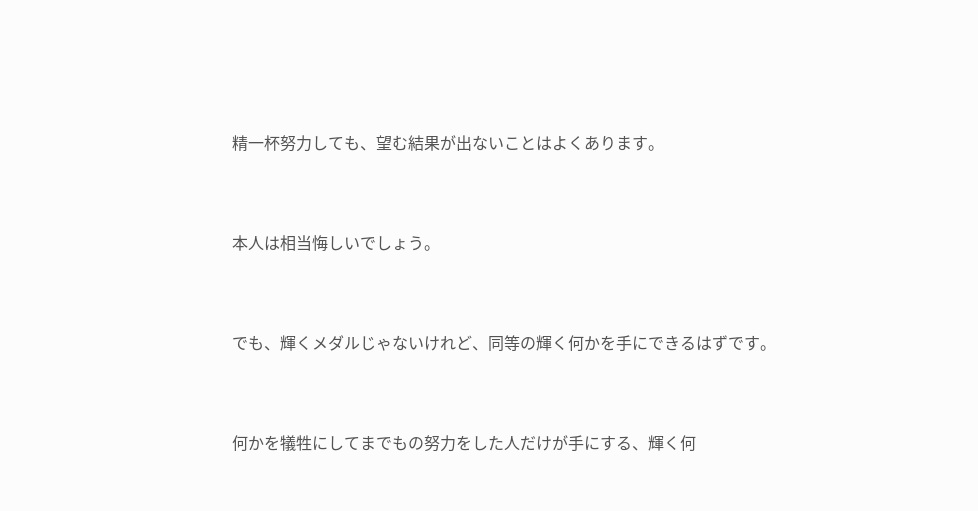精一杯努力しても、望む結果が出ないことはよくあります。


本人は相当悔しいでしょう。


でも、輝くメダルじゃないけれど、同等の輝く何かを手にできるはずです。


何かを犠牲にしてまでもの努力をした人だけが手にする、輝く何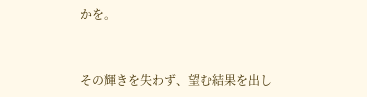かを。


その輝きを失わず、望む結果を出し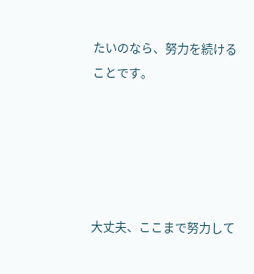たいのなら、努力を続けることです。





大丈夫、ここまで努力して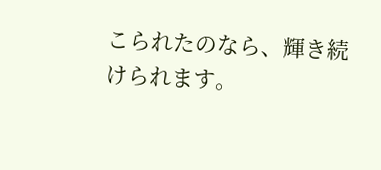こられたのなら、輝き続けられます。